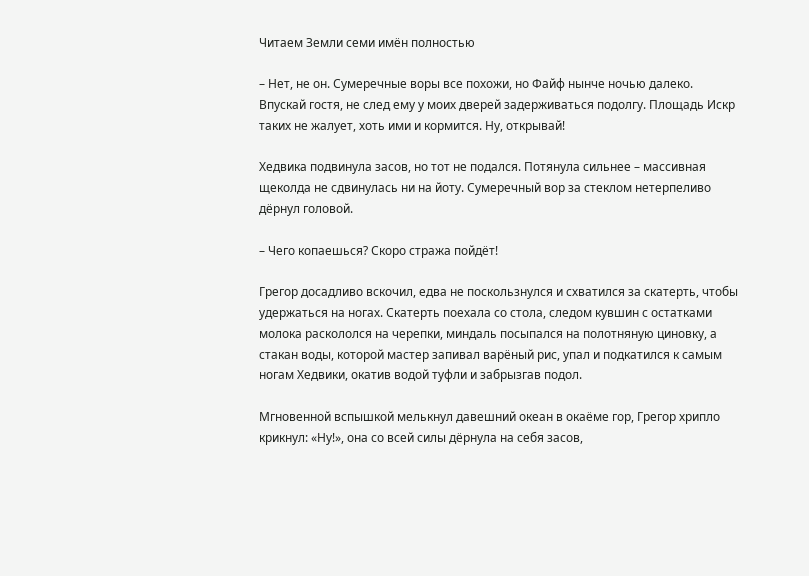Читаем Земли семи имён полностью

– Нет, не он. Сумеречные воры все похожи, но Файф нынче ночью далеко. Впускай гостя, не след ему у моих дверей задерживаться подолгу. Площадь Искр таких не жалует, хоть ими и кормится. Ну, открывай!

Хедвика подвинула засов, но тот не подался. Потянула сильнее – массивная щеколда не сдвинулась ни на йоту. Сумеречный вор за стеклом нетерпеливо дёрнул головой.

– Чего копаешься? Скоро стража пойдёт!

Грегор досадливо вскочил, едва не поскользнулся и схватился за скатерть, чтобы удержаться на ногах. Скатерть поехала со стола, следом кувшин с остатками молока раскололся на черепки, миндаль посыпался на полотняную циновку, а стакан воды, которой мастер запивал варёный рис, упал и подкатился к самым ногам Хедвики, окатив водой туфли и забрызгав подол.

Мгновенной вспышкой мелькнул давешний океан в окаёме гор, Грегор хрипло крикнул: «Ну!», она со всей силы дёрнула на себя засов,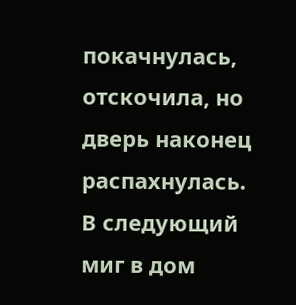покачнулась, отскочила, но дверь наконец распахнулась. В следующий миг в дом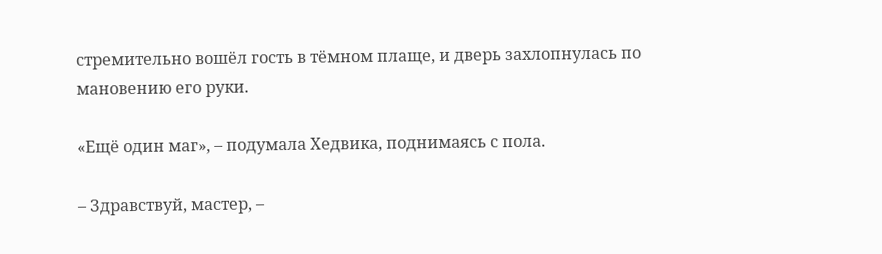стремительно вошёл гость в тёмном плаще, и дверь захлопнулась по мановению его руки.

«Ещё один маг», – подумала Хедвика, поднимаясь с пола.

– Здравствуй, мастер, –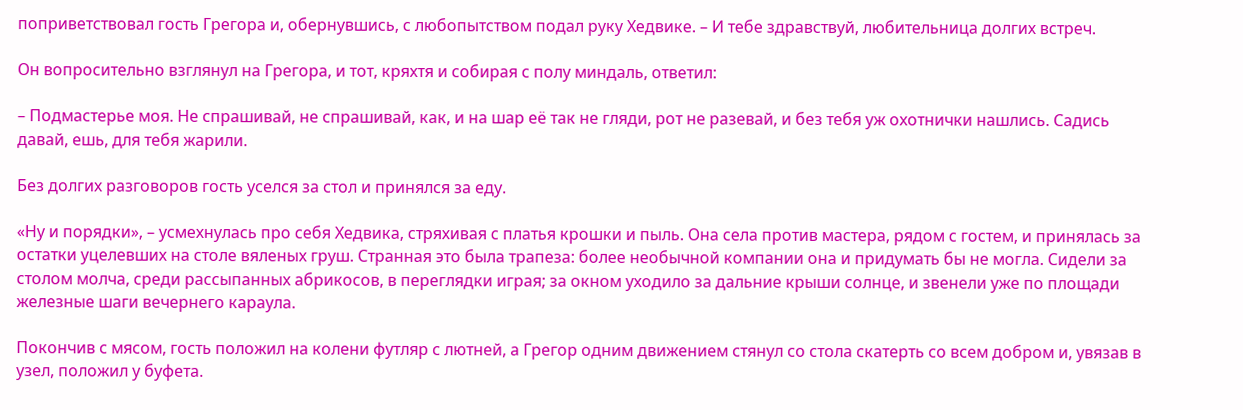поприветствовал гость Грегора и, обернувшись, с любопытством подал руку Хедвике. – И тебе здравствуй, любительница долгих встреч.

Он вопросительно взглянул на Грегора, и тот, кряхтя и собирая с полу миндаль, ответил:

– Подмастерье моя. Не спрашивай, не спрашивай, как, и на шар её так не гляди, рот не разевай, и без тебя уж охотнички нашлись. Садись давай, ешь, для тебя жарили.

Без долгих разговоров гость уселся за стол и принялся за еду.

«Ну и порядки», – усмехнулась про себя Хедвика, стряхивая с платья крошки и пыль. Она села против мастера, рядом с гостем, и принялась за остатки уцелевших на столе вяленых груш. Странная это была трапеза: более необычной компании она и придумать бы не могла. Сидели за столом молча, среди рассыпанных абрикосов, в переглядки играя; за окном уходило за дальние крыши солнце, и звенели уже по площади железные шаги вечернего караула.

Покончив с мясом, гость положил на колени футляр с лютней, а Грегор одним движением стянул со стола скатерть со всем добром и, увязав в узел, положил у буфета.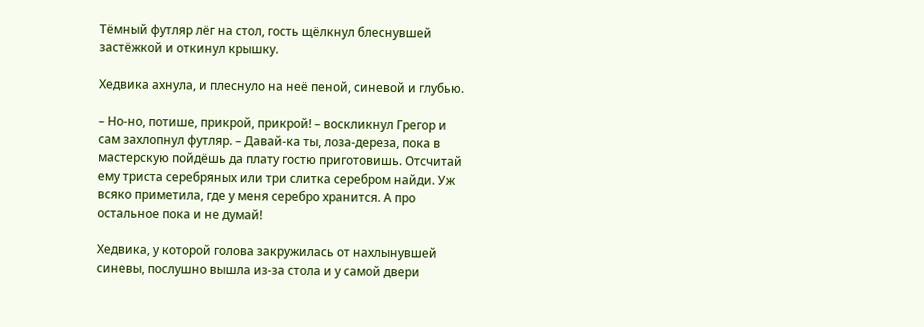Тёмный футляр лёг на стол, гость щёлкнул блеснувшей застёжкой и откинул крышку.

Хедвика ахнула, и плеснуло на неё пеной, синевой и глубью.

– Но-но, потише, прикрой, прикрой! – воскликнул Грегор и сам захлопнул футляр. – Давай-ка ты, лоза-дереза, пока в мастерскую пойдёшь да плату гостю приготовишь. Отсчитай ему триста серебряных или три слитка серебром найди. Уж всяко приметила, где у меня серебро хранится. А про остальное пока и не думай!

Хедвика, у которой голова закружилась от нахлынувшей синевы, послушно вышла из-за стола и у самой двери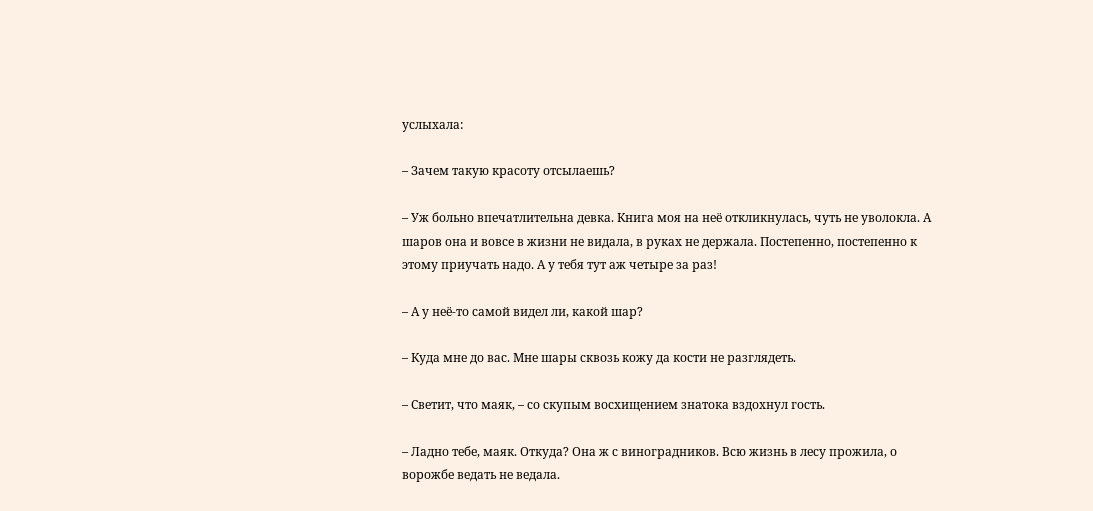услыхала:

– Зачем такую красоту отсылаешь?

– Уж больно впечатлительна девка. Книга моя на неё откликнулась, чуть не уволокла. А шаров она и вовсе в жизни не видала, в руках не держала. Постепенно, постепенно к этому приучать надо. А у тебя тут аж четыре за раз!

– А у неё-то самой видел ли, какой шар?

– Куда мне до вас. Мне шары сквозь кожу да кости не разглядеть.

– Светит, что маяк, – со скупым восхищением знатока вздохнул гость.

– Ладно тебе, маяк. Откуда? Она ж с виноградников. Всю жизнь в лесу прожила, о ворожбе ведать не ведала.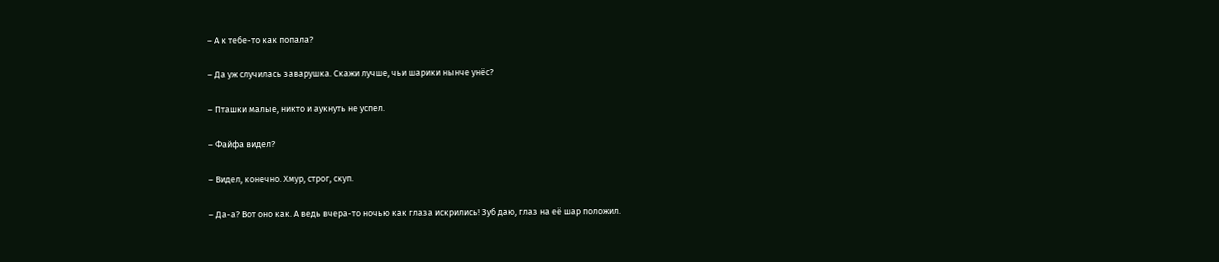– А к тебе-то как попала?

– Да уж случилась заварушка. Скажи лучше, чьи шарики нынче унёс?

– Пташки малые, никто и аукнуть не успел.

– Файфа видел?

– Видел, конечно. Хмур, строг, скуп.

– Да-а? Вот оно как. А ведь вчера-то ночью как глаза искрились! Зуб даю, глаз на её шар положил.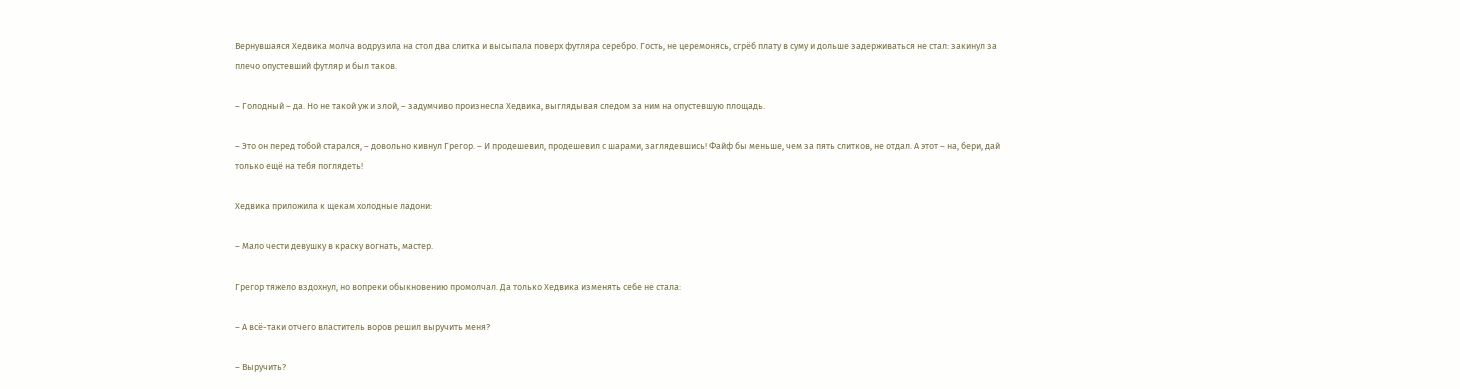Вернувшаяся Хедвика молча водрузила на стол два слитка и высыпала поверх футляра серебро. Гость, не церемонясь, сгрёб плату в суму и дольше задерживаться не стал: закинул за плечо опустевший футляр и был таков.

– Голодный – да. Но не такой уж и злой, – задумчиво произнесла Хедвика, выглядывая следом за ним на опустевшую площадь.

– Это он перед тобой старался, – довольно кивнул Грегор. – И продешевил, продешевил с шарами, заглядевшись! Файф бы меньше, чем за пять слитков, не отдал. А этот – на, бери, дай только ещё на тебя поглядеть!

Хедвика приложила к щекам холодные ладони:

– Мало чести девушку в краску вогнать, мастер.

Грегор тяжело вздохнул, но вопреки обыкновению промолчал. Да только Хедвика изменять себе не стала:

– А всё-таки отчего властитель воров решил выручить меня?

– Выручить?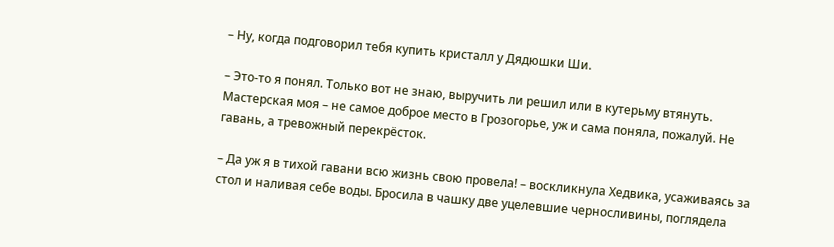– Ну, когда подговорил тебя купить кристалл у Дядюшки Ши.

– Это-то я понял. Только вот не знаю, выручить ли решил или в кутерьму втянуть. Мастерская моя – не самое доброе место в Грозогорье, уж и сама поняла, пожалуй. Не гавань, а тревожный перекрёсток.

– Да уж я в тихой гавани всю жизнь свою провела! – воскликнула Хедвика, усаживаясь за стол и наливая себе воды. Бросила в чашку две уцелевшие черносливины, поглядела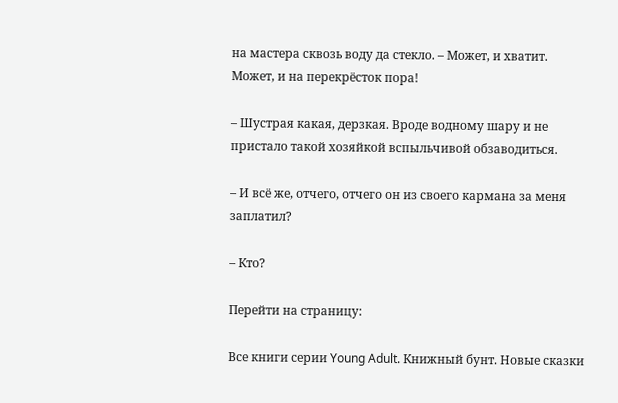на мастера сквозь воду да стекло. – Может, и хватит. Может, и на перекрёсток пора!

– Шустрая какая, дерзкая. Вроде водному шару и не пристало такой хозяйкой вспыльчивой обзаводиться.

– И всё же, отчего, отчего он из своего кармана за меня заплатил?

– Кто?

Перейти на страницу:

Все книги серии Young Adult. Книжный бунт. Новые сказки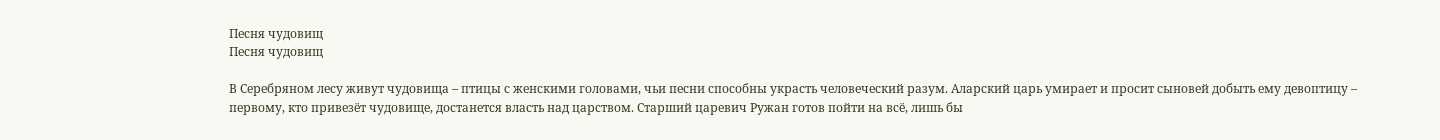Песня чудовищ
Песня чудовищ

В Серебряном лесу живут чудовища – птицы с женскими головами, чьи песни способны украсть человеческий разум. Аларский царь умирает и просит сыновей добыть ему девоптицу – первому, кто привезёт чудовище, достанется власть над царством. Старший царевич Ружан готов пойти на всё, лишь бы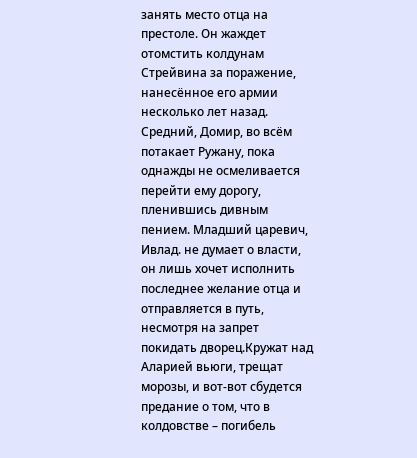занять место отца на престоле. Он жаждет отомстить колдунам Стрейвина за поражение, нанесённое его армии несколько лет назад. Средний, Домир, во всём потакает Ружану, пока однажды не осмеливается перейти ему дорогу, пленившись дивным пением. Младший царевич, Ивлад. не думает о власти, он лишь хочет исполнить последнее желание отца и отправляется в путь, несмотря на запрет покидать дворец.Кружат над Аларией вьюги, трещат морозы, и вот-вот сбудется предание о том, что в колдовстве – погибель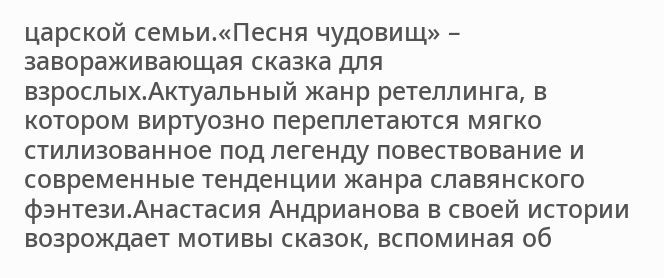царской семьи.«Песня чудовищ» – завораживающая сказка для взрослых.Актуальный жанр ретеллинга, в котором виртуозно переплетаются мягко стилизованное под легенду повествование и современные тенденции жанра славянского фэнтези.Анастасия Андрианова в своей истории возрождает мотивы сказок, вспоминая об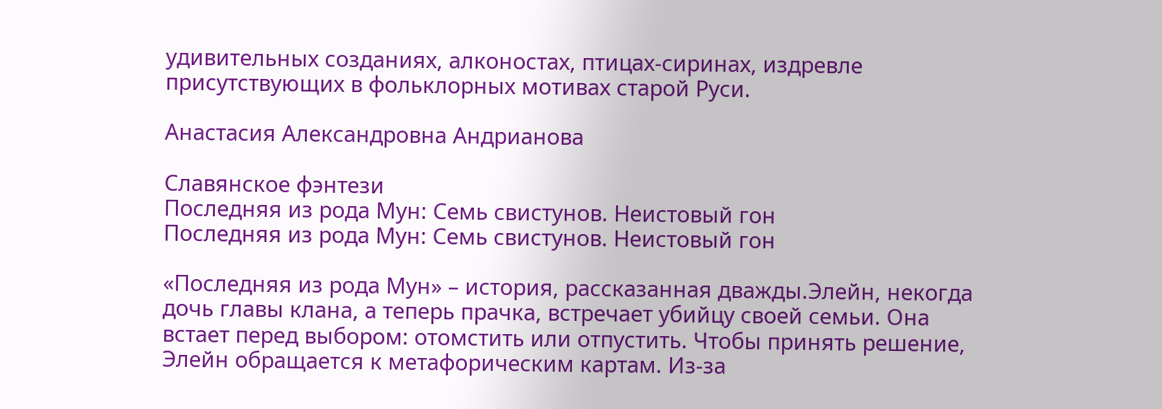удивительных созданиях, алконостах, птицах-сиринах, издревле присутствующих в фольклорных мотивах старой Руси.

Анастасия Александровна Андрианова

Славянское фэнтези
Последняя из рода Мун: Семь свистунов. Неистовый гон
Последняя из рода Мун: Семь свистунов. Неистовый гон

«Последняя из рода Мун» – история, рассказанная дважды.Элейн, некогда дочь главы клана, а теперь прачка, встречает убийцу своей семьи. Она встает перед выбором: отомстить или отпустить. Чтобы принять решение, Элейн обращается к метафорическим картам. Из-за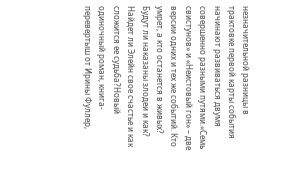незначительной разницы в трактовке первой карты события начинают развиваться двумя совершенно разными путями.«Семь свистунов» и «Неистовый гон» – две версии одних и тех же событий. Кто умрет, а кто останется в живых? Будут ли наказаны злодеи и как? Найдет ли Элейн свое счастье и как сложится ее судьба?Новый одиночный роман, книга-перевертыш от Ирины Фуллер,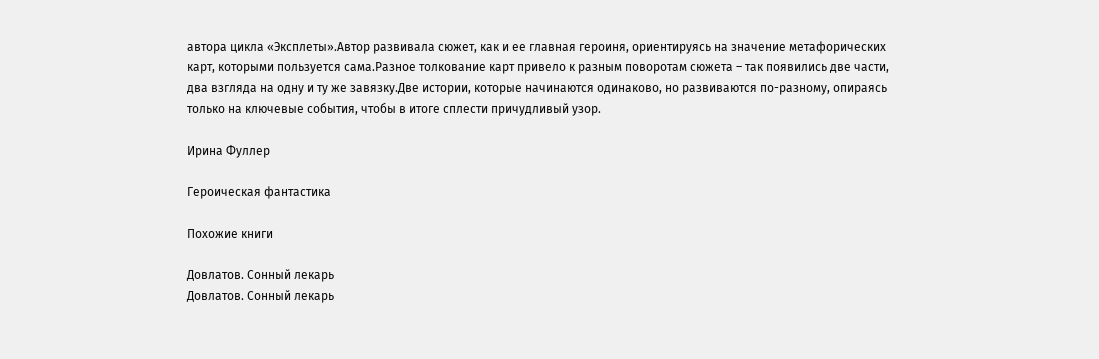автора цикла «Эксплеты».Автор развивала сюжет, как и ее главная героиня, ориентируясь на значение метафорических карт, которыми пользуется сама.Разное толкование карт привело к разным поворотам сюжета – так появились две части, два взгляда на одну и ту же завязку.Две истории, которые начинаются одинаково, но развиваются по-разному, опираясь только на ключевые события, чтобы в итоге сплести причудливый узор.

Ирина Фуллер

Героическая фантастика

Похожие книги

Довлатов. Сонный лекарь
Довлатов. Сонный лекарь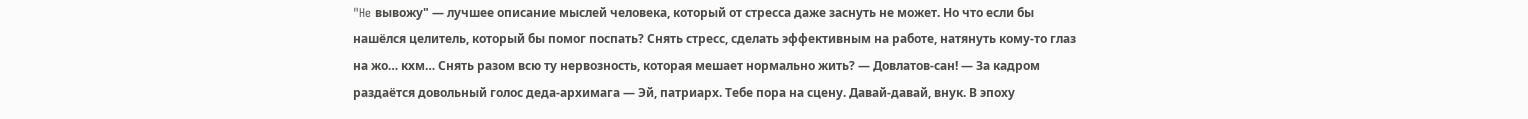"He вывожу" — лучшее описание мыслей человека, который от стресса даже заснуть не может. Но что если бы нашёлся целитель, который бы помог поспать? Снять стресс, сделать эффективным на работе, натянуть кому-то глаз на жо… кхм… Снять разом всю ту нервозность, которая мешает нормально жить? — Довлатов-сан! — За кадром раздаётся довольный голос деда-архимага — Эй, патриарх. Тебе пора на сцену. Давай-давай, внук. В эпоху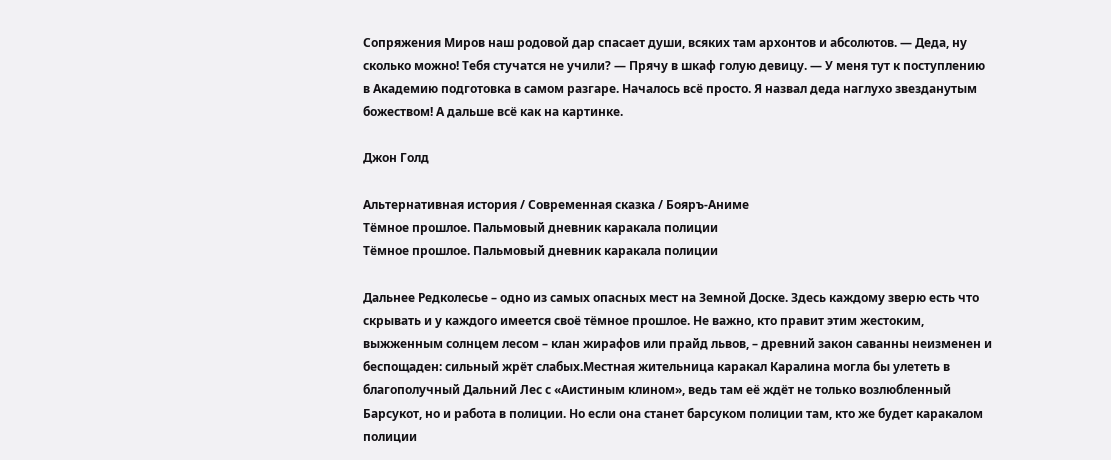Сопряжения Миров наш родовой дар спасает души, всяких там архонтов и абсолютов. — Деда, ну сколько можно! Тебя стучатся не учили? — Прячу в шкаф голую девицу. — У меня тут к поступлению в Академию подготовка в самом разгаре. Началось всё просто. Я назвал деда наглухо звезданутым божеством! А дальше всё как на картинке.

Джон Голд

Альтернативная история / Современная сказка / Бояръ-Аниме
Тёмное прошлое. Пальмовый дневник каракала полиции
Тёмное прошлое. Пальмовый дневник каракала полиции

Дальнее Редколесье – одно из самых опасных мест на Земной Доске. Здесь каждому зверю есть что скрывать и у каждого имеется своё тёмное прошлое. Не важно, кто правит этим жестоким, выжженным солнцем лесом – клан жирафов или прайд львов, – древний закон саванны неизменен и беспощаден: сильный жрёт слабых.Местная жительница каракал Каралина могла бы улететь в благополучный Дальний Лес с «Аистиным клином», ведь там её ждёт не только возлюбленный Барсукот, но и работа в полиции. Но если она станет барсуком полиции там, кто же будет каракалом полиции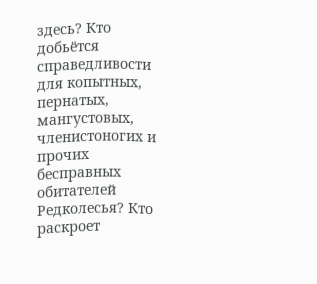здесь? Кто добьётся справедливости для копытных, пернатых, мангустовых, членистоногих и прочих бесправных обитателей Редколесья? Кто раскроет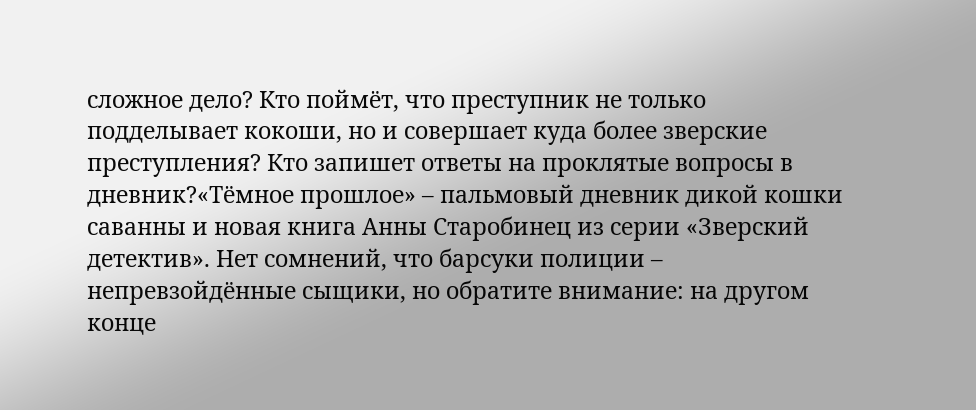сложное дело? Кто поймёт, что преступник не только подделывает кокоши, но и совершает куда более зверские преступления? Кто запишет ответы на проклятые вопросы в дневник?«Тёмное прошлое» – пальмовый дневник дикой кошки саванны и новая книга Анны Старобинец из серии «Зверский детектив». Нет сомнений, что барсуки полиции – непревзойдённые сыщики, но обратите внимание: на другом конце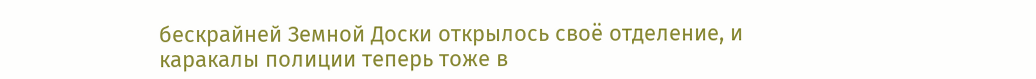бескрайней Земной Доски открылось своё отделение, и каракалы полиции теперь тоже в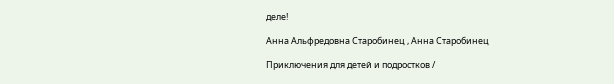деле!

Анна Альфредовна Старобинец , Анна Старобинец

Приключения для детей и подростков /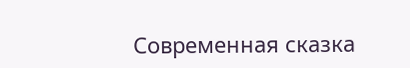Современная сказка